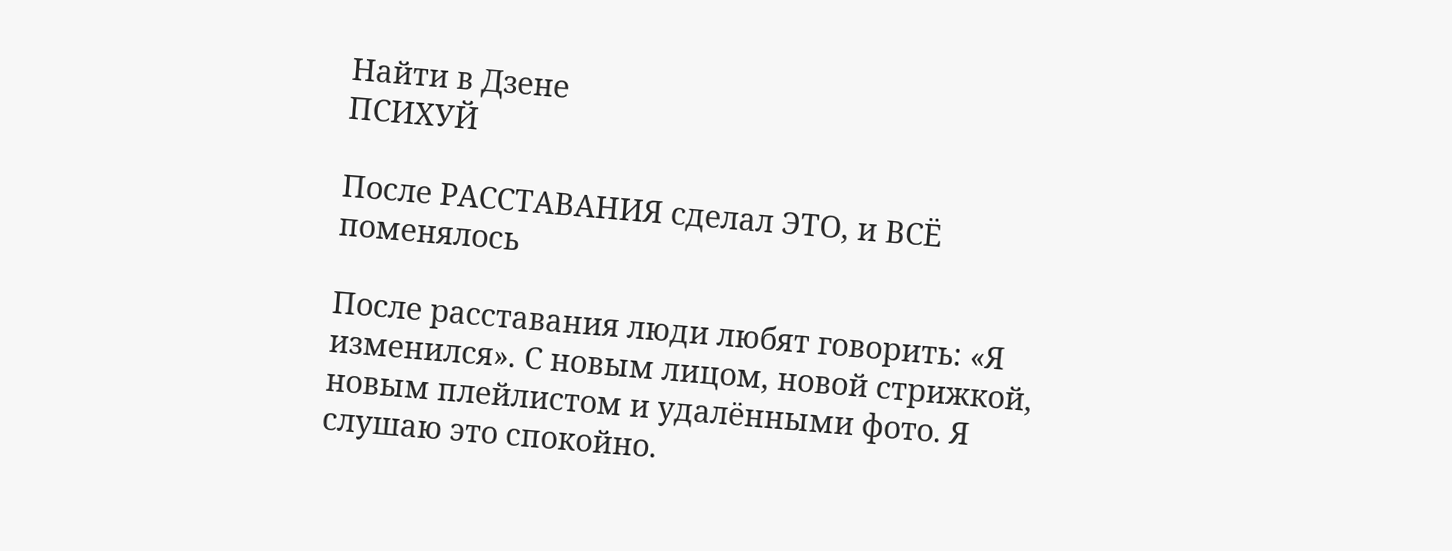Найти в Дзене
ПСИХУЙ

После РАССТАВАНИЯ сделал ЭТО, и ВСЁ поменялось

После расставания люди любят говорить: «Я изменился». С новым лицом, новой стрижкой, новым плейлистом и удалёнными фото. Я слушаю это спокойно.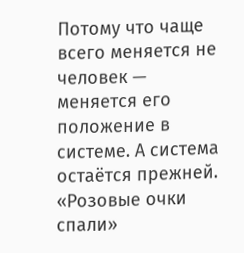Потому что чаще всего меняется не человек — меняется его положение в системе. А система остаётся прежней.
«Розовые очки спали»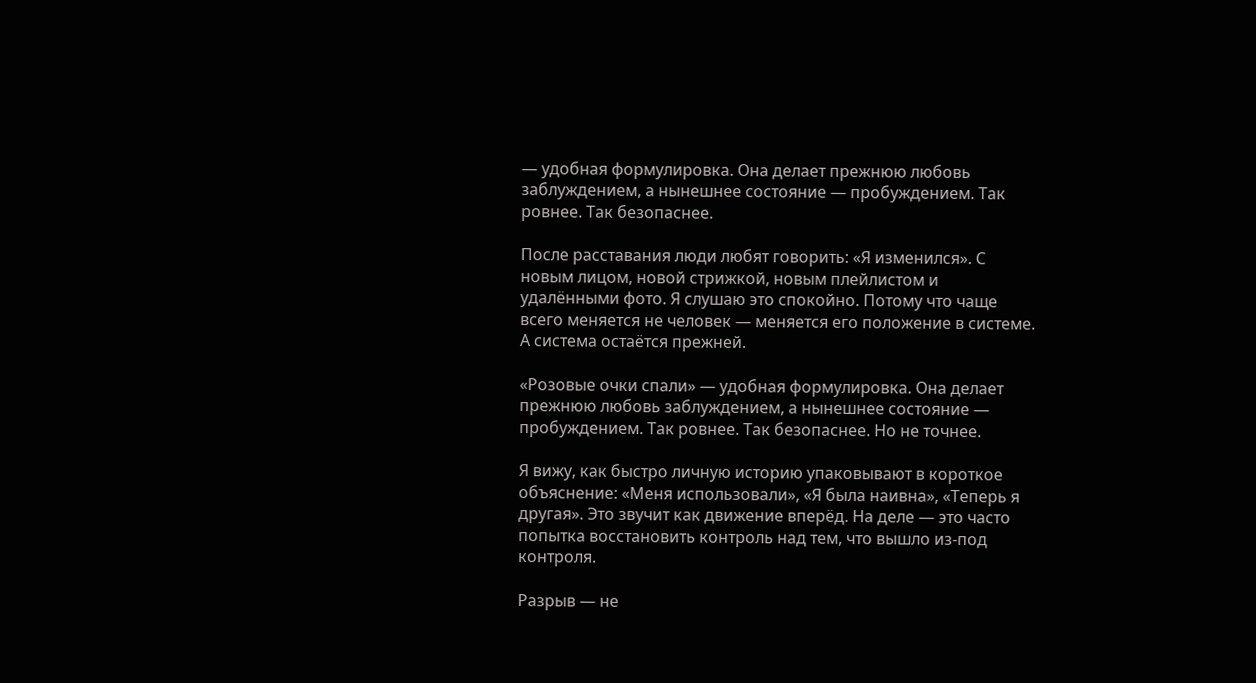— удобная формулировка. Она делает прежнюю любовь заблуждением, а нынешнее состояние — пробуждением. Так ровнее. Так безопаснее.

После расставания люди любят говорить: «Я изменился». С новым лицом, новой стрижкой, новым плейлистом и удалёнными фото. Я слушаю это спокойно. Потому что чаще всего меняется не человек — меняется его положение в системе. А система остаётся прежней.

«Розовые очки спали» — удобная формулировка. Она делает прежнюю любовь заблуждением, а нынешнее состояние — пробуждением. Так ровнее. Так безопаснее. Но не точнее.

Я вижу, как быстро личную историю упаковывают в короткое объяснение: «Меня использовали», «Я была наивна», «Теперь я другая». Это звучит как движение вперёд. На деле — это часто попытка восстановить контроль над тем, что вышло из-под контроля.

Разрыв — не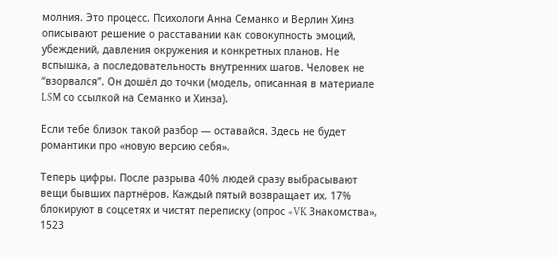молния. Это процесс. Психологи Анна Семанко и Верлин Хинз описывают решение о расставании как совокупность эмоций, убеждений, давления окружения и конкретных планов. Не вспышка, а последовательность внутренних шагов. Человек не “взорвался”. Он дошёл до точки (модель, описанная в материале LSM со ссылкой на Семанко и Хинза).

Если тебе близок такой разбор — оставайся. Здесь не будет романтики про «новую версию себя».

Теперь цифры. После разрыва 40% людей сразу выбрасывают вещи бывших партнёров. Каждый пятый возвращает их. 17% блокируют в соцсетях и чистят переписку (опрос «VK Знакомства», 1523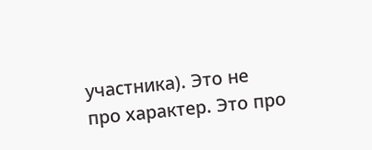участника). Это не про характер. Это про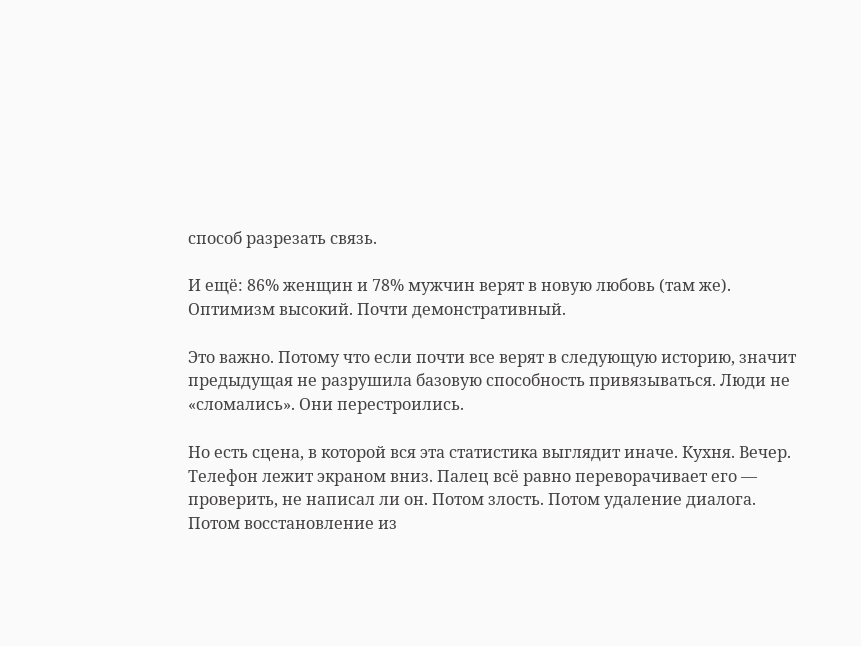способ разрезать связь.

И ещё: 86% женщин и 78% мужчин верят в новую любовь (там же). Оптимизм высокий. Почти демонстративный.

Это важно. Потому что если почти все верят в следующую историю, значит предыдущая не разрушила базовую способность привязываться. Люди не «сломались». Они перестроились.

Но есть сцена, в которой вся эта статистика выглядит иначе. Кухня. Вечер. Телефон лежит экраном вниз. Палец всё равно переворачивает его — проверить, не написал ли он. Потом злость. Потом удаление диалога. Потом восстановление из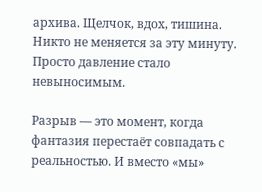архива. Щелчок, вдох, тишина. Никто не меняется за эту минуту. Просто давление стало невыносимым.

Разрыв — это момент, когда фантазия перестаёт совпадать с реальностью. И вместо «мы»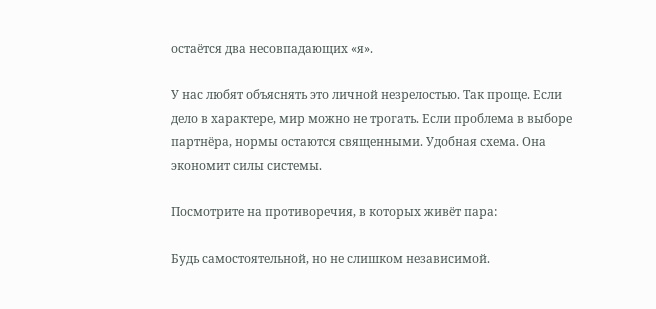остаётся два несовпадающих «я».

У нас любят объяснять это личной незрелостью. Так проще. Если дело в характере, мир можно не трогать. Если проблема в выборе партнёра, нормы остаются священными. Удобная схема. Она экономит силы системы.

Посмотрите на противоречия, в которых живёт пара:

Будь самостоятельной, но не слишком независимой.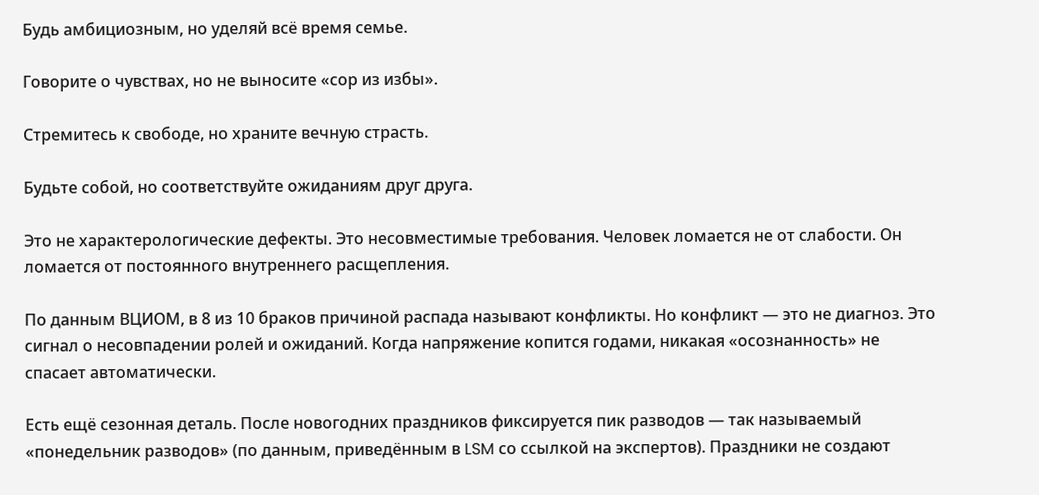Будь амбициозным, но уделяй всё время семье.

Говорите о чувствах, но не выносите «сор из избы».

Стремитесь к свободе, но храните вечную страсть.

Будьте собой, но соответствуйте ожиданиям друг друга.

Это не характерологические дефекты. Это несовместимые требования. Человек ломается не от слабости. Он ломается от постоянного внутреннего расщепления.

По данным ВЦИОМ, в 8 из 10 браков причиной распада называют конфликты. Но конфликт — это не диагноз. Это сигнал о несовпадении ролей и ожиданий. Когда напряжение копится годами, никакая «осознанность» не спасает автоматически.

Есть ещё сезонная деталь. После новогодних праздников фиксируется пик разводов — так называемый «понедельник разводов» (по данным, приведённым в LSM со ссылкой на экспертов). Праздники не создают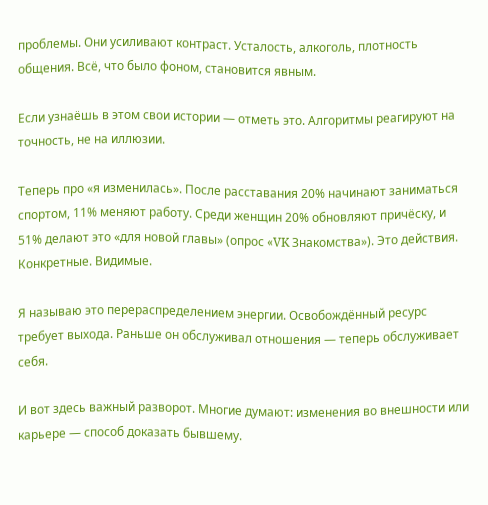проблемы. Они усиливают контраст. Усталость, алкоголь, плотность общения. Всё, что было фоном, становится явным.

Если узнаёшь в этом свои истории — отметь это. Алгоритмы реагируют на точность, не на иллюзии.

Теперь про «я изменилась». После расставания 20% начинают заниматься спортом, 11% меняют работу. Среди женщин 20% обновляют причёску, и 51% делают это «для новой главы» (опрос «VK Знакомства»). Это действия. Конкретные. Видимые.

Я называю это перераспределением энергии. Освобождённый ресурс требует выхода. Раньше он обслуживал отношения — теперь обслуживает себя.

И вот здесь важный разворот. Многие думают: изменения во внешности или карьере — способ доказать бывшему.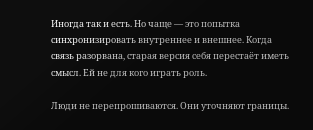Иногда так и есть. Но чаще — это попытка синхронизировать внутреннее и внешнее. Когда связь разорвана, старая версия себя перестаёт иметь смысл. Ей не для кого играть роль.

Люди не перепрошиваются. Они уточняют границы.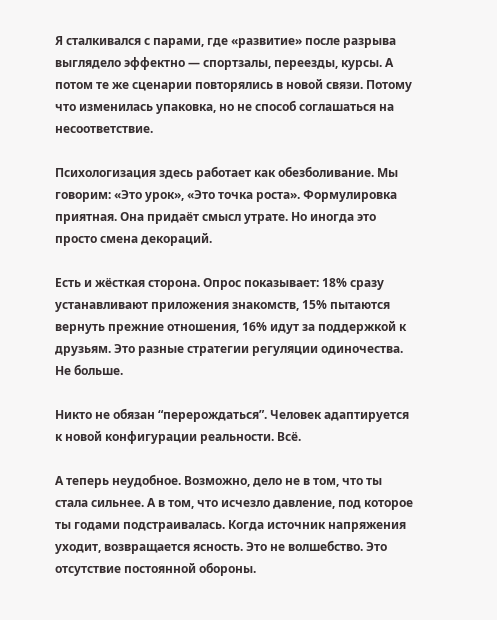Я сталкивался с парами, где «развитие» после разрыва выглядело эффектно — спортзалы, переезды, курсы. А потом те же сценарии повторялись в новой связи. Потому что изменилась упаковка, но не способ соглашаться на несоответствие.

Психологизация здесь работает как обезболивание. Мы говорим: «Это урок», «Это точка роста». Формулировка приятная. Она придаёт смысл утрате. Но иногда это просто смена декораций.

Есть и жёсткая сторона. Опрос показывает: 18% сразу устанавливают приложения знакомств, 15% пытаются вернуть прежние отношения, 16% идут за поддержкой к друзьям. Это разные стратегии регуляции одиночества. Не больше.

Никто не обязан “перерождаться”. Человек адаптируется к новой конфигурации реальности. Всё.

А теперь неудобное. Возможно, дело не в том, что ты стала сильнее. А в том, что исчезло давление, под которое ты годами подстраивалась. Когда источник напряжения уходит, возвращается ясность. Это не волшебство. Это отсутствие постоянной обороны.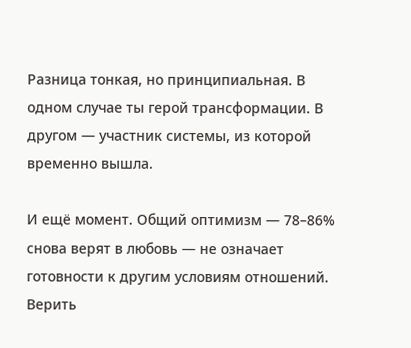Разница тонкая, но принципиальная. В одном случае ты герой трансформации. В другом — участник системы, из которой временно вышла.

И ещё момент. Общий оптимизм — 78–86% снова верят в любовь — не означает готовности к другим условиям отношений. Верить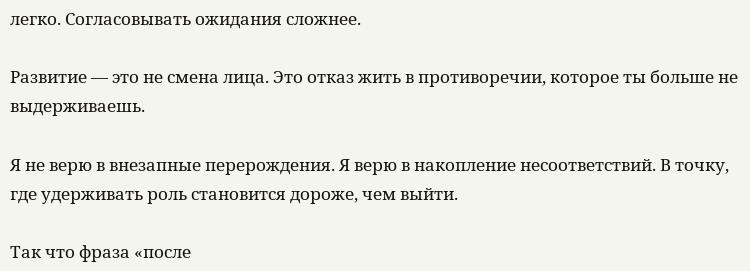легко. Согласовывать ожидания сложнее.

Развитие — это не смена лица. Это отказ жить в противоречии, которое ты больше не выдерживаешь.

Я не верю в внезапные перерождения. Я верю в накопление несоответствий. В точку, где удерживать роль становится дороже, чем выйти.

Так что фраза «после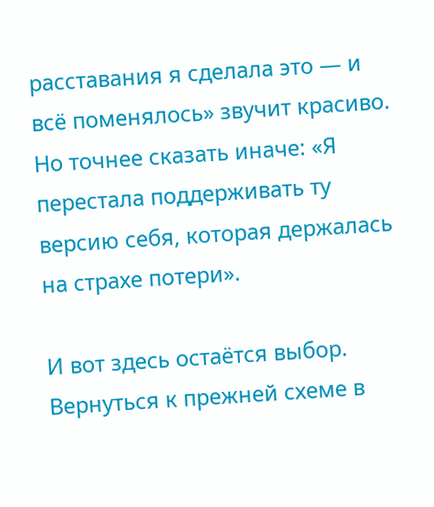расставания я сделала это — и всё поменялось» звучит красиво. Но точнее сказать иначе: «Я перестала поддерживать ту версию себя, которая держалась на страхе потери».

И вот здесь остаётся выбор. Вернуться к прежней схеме в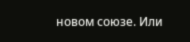новом союзе. Или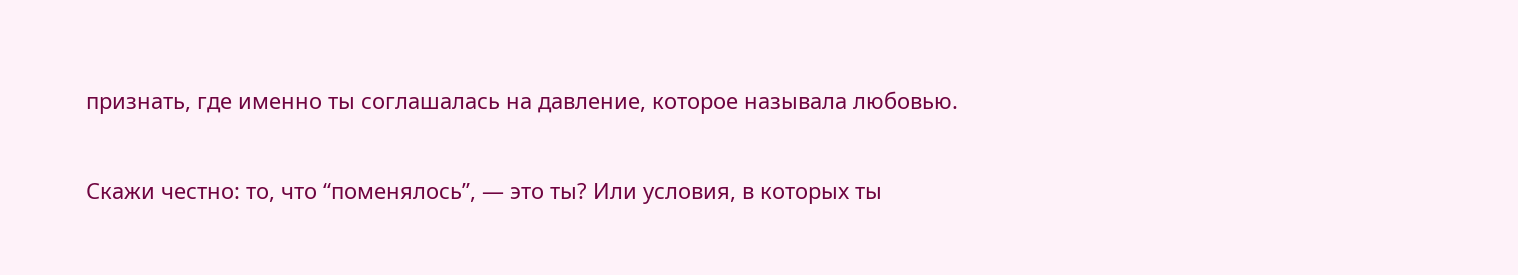признать, где именно ты соглашалась на давление, которое называла любовью.

Скажи честно: то, что “поменялось”, — это ты? Или условия, в которых ты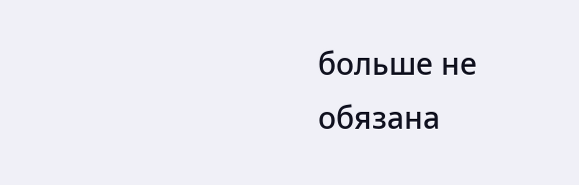больше не обязана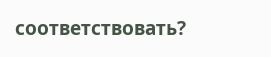соответствовать?